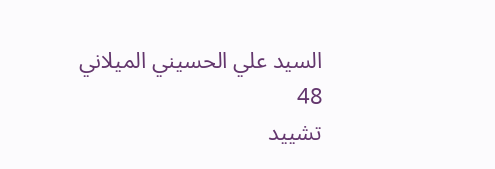السيد علي الحسيني الميلاني
48
تشييد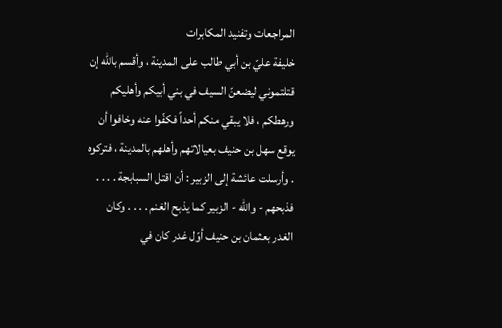المراجعات وتفنيد المكابرات
خليفة عليّ بن أبي طالب على المدينة ، وأقسم باللّه إن قتلتموني ليضعنّ السيف في بني أبيكم وأهليكم ورهطكم ، فلا يبقي منكم أحداً فكفّوا عنه وخافوا أن يوقع سهل بن حنيف بعيالاتهم وأهلهم بالمدينة ، فتركوه . وأرسلت عائشة إلى الزبير : أن اقتل السبابجة . . . . فذبحهم - واللّه - الزبير كما يذبح الغنم . . . . وكان الغدر بعثمان بن حنيف أوّل غدر كان في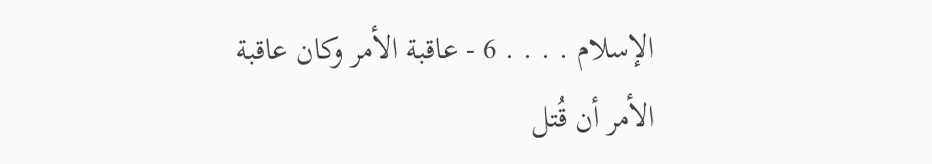الإسلام . . . . 6 - عاقبة الأمر وكان عاقبة الأمر أن قُتل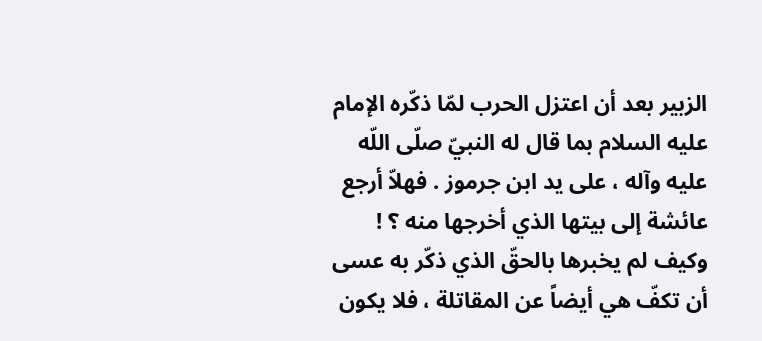الزبير بعد أن اعتزل الحرب لمّا ذكّره الإمام عليه السلام بما قال له النبيّ صلّى اللّه عليه وآله ، على يد ابن جرموز . فهلاّ أرجع عائشة إلى بيتها الذي أخرجها منه ؟ ! وكيف لم يخبرها بالحقّ الذي ذكّر به عسى أن تكفّ هي أيضاً عن المقاتلة ، فلا يكون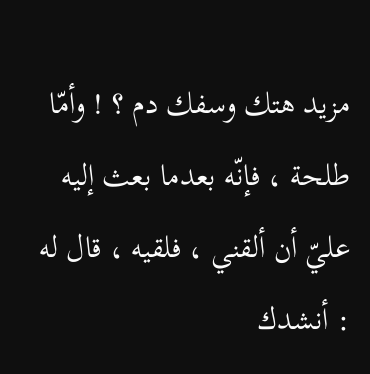مزيد هتك وسفك دم ؟ ! وأمّا طلحة ، فإنّه بعدما بعث إليه عليّ أن ألقني ، فلقيه ، قال له : أنشدك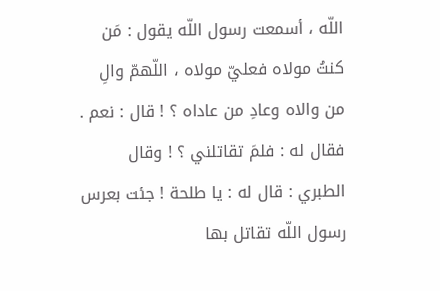اللّه ، أسمعت رسول اللّه يقول : مَن كنتُ مولاه فعليّ مولاه ، اللّهمّ والِ من والاه وعادِ من عاداه ؟ ! قال : نعم . فقال له : فلمَ تقاتلني ؟ ! وقال الطبري : قال له : يا طلحة ! جئت بعرس رسول اللّه تقاتل بها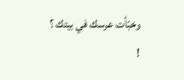وخبّأت عرسك في بيتك ؟ !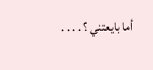أما بايعتني ؟ . . . .